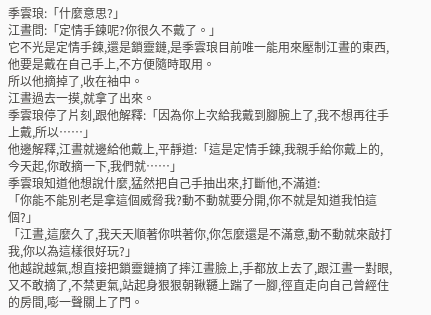季雲琅:「什麼意思?」
江晝問:「定情手鍊呢?你很久不戴了。」
它不光是定情手鍊,還是鎖靈鏈,是季雲琅目前唯一能用來壓制江晝的東西,他要是戴在自己手上,不方便隨時取用。
所以他摘掉了,收在袖中。
江晝過去一摸,就拿了出來。
季雲琅停了片刻,跟他解釋:「因為你上次給我戴到腳腕上了,我不想再往手上戴,所以……」
他邊解釋,江晝就邊給他戴上,平靜道:「這是定情手鍊,我親手給你戴上的,今天起,你敢摘一下,我們就……」
季雲琅知道他想說什麼,猛然把自己手抽出來,打斷他,不滿道:
「你能不能別老是拿這個威脅我?動不動就要分開,你不就是知道我怕這個?」
「江晝,這麼久了,我天天順著你哄著你,你怎麼還是不滿意,動不動就來敲打我,你以為這樣很好玩?」
他越說越氣,想直接把鎖靈鏈摘了摔江晝臉上,手都放上去了,跟江晝一對眼,又不敢摘了,不禁更氣,站起身狠狠朝鞦韆上踹了一腳,徑直走向自己曾經住的房間,嘭一聲關上了門。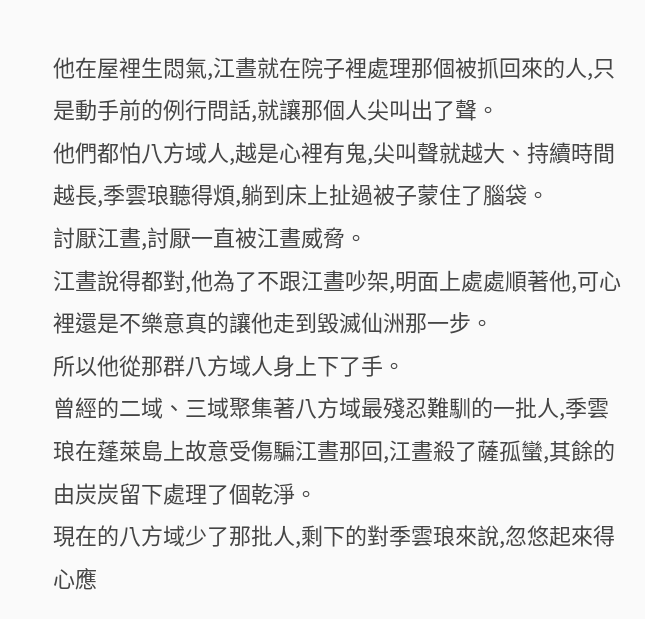他在屋裡生悶氣,江晝就在院子裡處理那個被抓回來的人,只是動手前的例行問話,就讓那個人尖叫出了聲。
他們都怕八方域人,越是心裡有鬼,尖叫聲就越大、持續時間越長,季雲琅聽得煩,躺到床上扯過被子蒙住了腦袋。
討厭江晝,討厭一直被江晝威脅。
江晝說得都對,他為了不跟江晝吵架,明面上處處順著他,可心裡還是不樂意真的讓他走到毀滅仙洲那一步。
所以他從那群八方域人身上下了手。
曾經的二域、三域聚集著八方域最殘忍難馴的一批人,季雲琅在蓬萊島上故意受傷騙江晝那回,江晝殺了薩孤蠻,其餘的由炭炭留下處理了個乾淨。
現在的八方域少了那批人,剩下的對季雲琅來說,忽悠起來得心應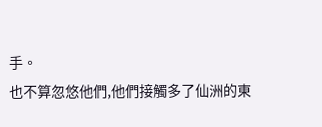手。
也不算忽悠他們,他們接觸多了仙洲的東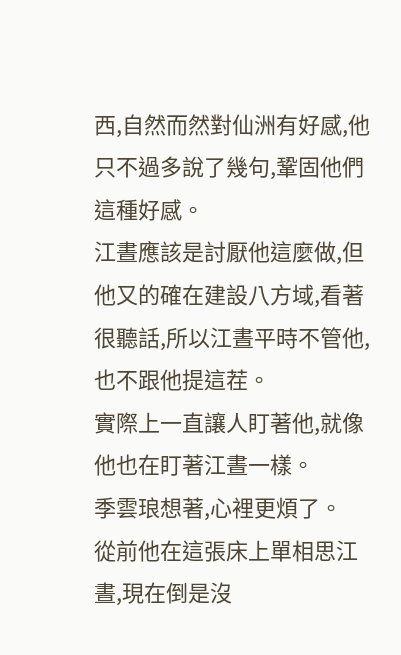西,自然而然對仙洲有好感,他只不過多說了幾句,鞏固他們這種好感。
江晝應該是討厭他這麼做,但他又的確在建設八方域,看著很聽話,所以江晝平時不管他,也不跟他提這茬。
實際上一直讓人盯著他,就像他也在盯著江晝一樣。
季雲琅想著,心裡更煩了。
從前他在這張床上單相思江晝,現在倒是沒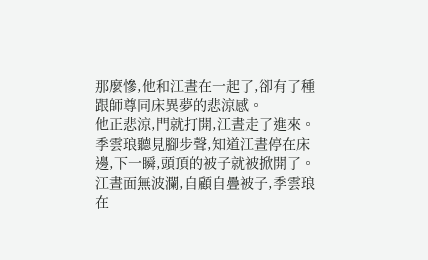那麼慘,他和江晝在一起了,卻有了種跟師尊同床異夢的悲涼感。
他正悲涼,門就打開,江晝走了進來。
季雲琅聽見腳步聲,知道江晝停在床邊,下一瞬,頭頂的被子就被掀開了。
江晝面無波瀾,自顧自疊被子,季雲琅在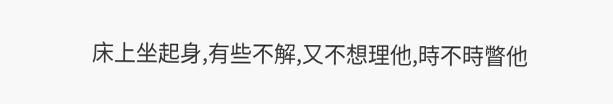床上坐起身,有些不解,又不想理他,時不時瞥他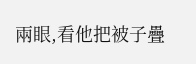兩眼,看他把被子疊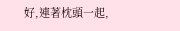好,連著枕頭一起,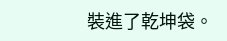裝進了乾坤袋。